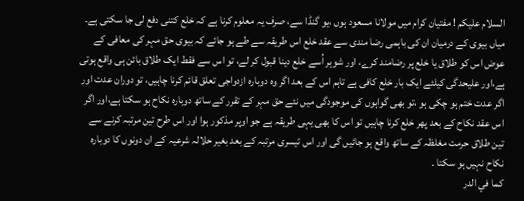السلام علیکم ! مفتیان کرام میں مولانا مسعود ہوں ،یو گنڈا سے، صرف یہ معلوم کرنا ہے کہ خلع کتنی دفع لی جا سکتی ہے۔
میاں بیوی کے درمیان ان کی باہمی رضا مندی سے عقد خلع اس طریقہ سے طے ہو جائے کہ بیوی حق مہر کی معافی کے عوض اس کو طلاق یا خلع پر رضامند کرے، اور شوہر اُسے خلع دینا قبول کر لے، تو اس سے فقط ایک طلاق بائن ہی واقع ہوتی ہے،اور علیحدگی کیلئے ایک بار خلع کافی ہے تاہم اس کے بعد اگر وہ دوباره ازدواجی تعلق قائم کرنا چاہیں، تو دوران عدت اور اگر عدت ختم ہو چکی ہو ،تو بھی گواہوں کی موجودگی میں نئے حق مہر کے تقرر کے ساتھ دوبارہ نکاح ہو سکتا ہے،اور اگر اس عقد نکاح کے بعد پھر خلع کرنا چاہیں تو اس کا بھی یہی طریقہ ہے جو اوپر مذکور ہوا اور اس طرح تین مرتبہ کرنے سے تین طلاق حرمت مغلظہ کے ساتھ واقع ہو جائیں گی اور اس تیسری مرتبہ کے بعد بغیر حلالہ شرعیہ کے ان دونوں کا دوبارہ نکاح نہیں ہو سکتا ۔
کما في الدر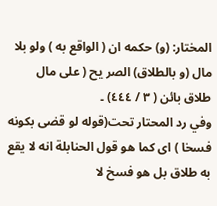المختار: (و) حكمه ان ( الواقع به ) ولو بلا مال (و بالطلاق) الصر يح ( على مال طلاق بائن ( ٣ / ٤٤٤) ۔
وفي رد المحتار تحت(قوله لو قضى بكونه فسخا ) اى كما هو قول الحنابلة انه لا يقع به طلاق بل هو فسخ لا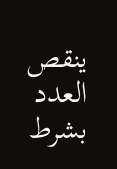ينقص العدد بشرط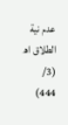عدم نية الطلاق اھ (3/ 444)